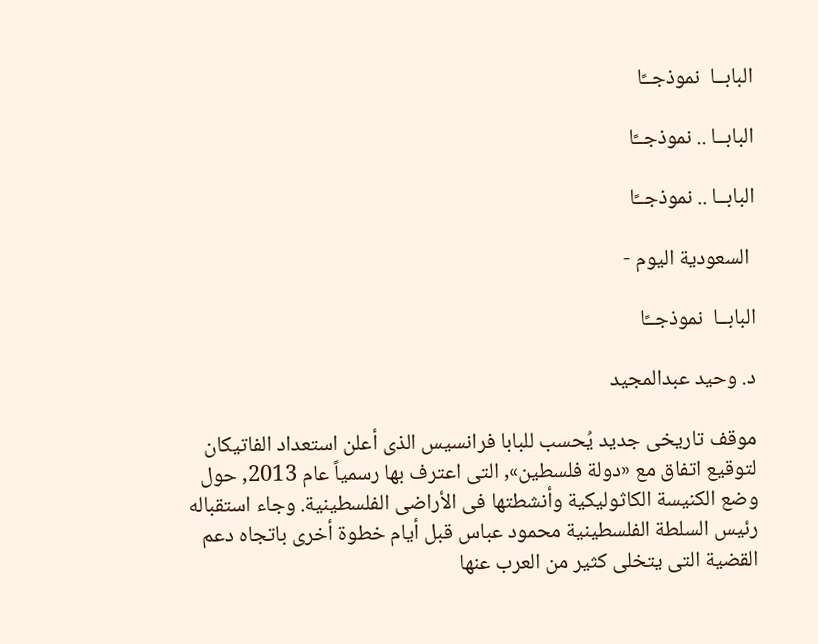البابــا  نموذجــًا

البابــا .. نموذجــًا

البابــا .. نموذجــًا

 السعودية اليوم -

البابــا  نموذجــًا

د. وحيد عبدالمجيد

موقف تاريخى جديد يُحسب للبابا فرانسيس الذى أعلن استعداد الفاتيكان لتوقيع اتفاق مع «دولة فلسطين», التى اعترف بها رسمياً عام 2013, حول وضع الكنيسة الكاثوليكية وأنشطتها فى الأراضى الفلسطينية. وجاء استقباله رئيس السلطة الفلسطينية محمود عباس قبل أيام خطوة أخرى باتجاه دعم القضية التى يتخلى كثير من العرب عنها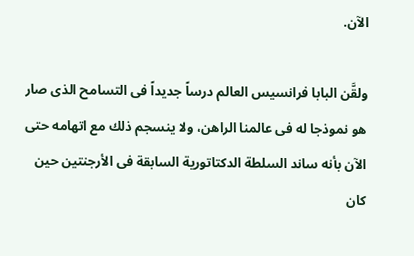الآن.

ولقَّن البابا فرانسيس العالم درساً جديداً فى التسامح الذى صار هو نموذجا له فى عالمنا الراهن، ولا ينسجم ذلك مع اتهامه حتى الآن بأنه ساند السلطة الدكتاتورية السابقة فى الأرجنتين حين كان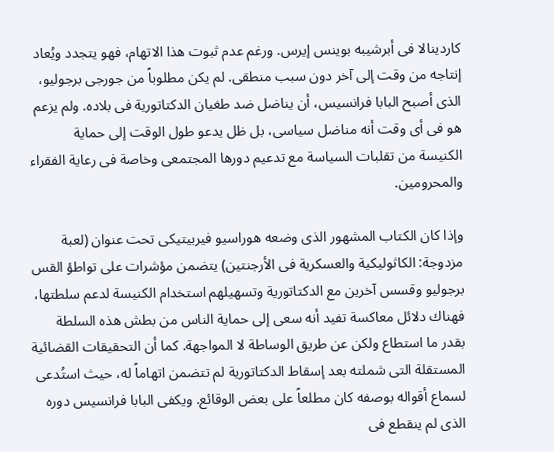كاردينالا فى أبرشيبه بوينس إيرس. ورغم عدم ثبوت هذا الاتهام، فهو يتجدد ويُعاد إنتاجه من وقت إلى آخر دون سبب منطقى. لم يكن مطلوباً من جورجى برجوليو، الذى أصبح البابا فرانسيس، أن يناضل ضد طغيان الدكتاتورية فى بلاده. ولم يزعم هو فى أى وقت أنه مناضل سياسى، بل ظل يدعو طول الوقت إلى حماية الكنيسة من تقلبات السياسة مع تدعيم دورها المجتمعى وخاصة فى رعاية الفقراء والمحرومين.

وإذا كان الكتاب المشهور الذى وضعه هوراسيو فيربيتيكى تحت عنوان (لعبة مزدوجة: الكاثوليكية والعسكرية فى الأرجنتين) يتضمن مؤشرات على تواطؤ القس برجوليو وقسس آخرين مع الدكتاتورية وتسهيلهم استخدام الكنيسة لدعم سلطتها، فهناك دلائل معاكسة تفيد أنه سعى إلى حماية الناس من بطش هذه السلطة بقدر ما استطاع ولكن عن طريق الوساطة لا المواجهة. كما أن التحقيقات القضائية المستقلة التى شملته بعد إسقاط الدكتاتورية لم تتضمن اتهاماً له، حيث استُدعى لسماع أقواله بوصفه كان مطلعاً على بعض الوقائع. ويكفى البابا فرانسيس دوره الذى لم ينقطع فى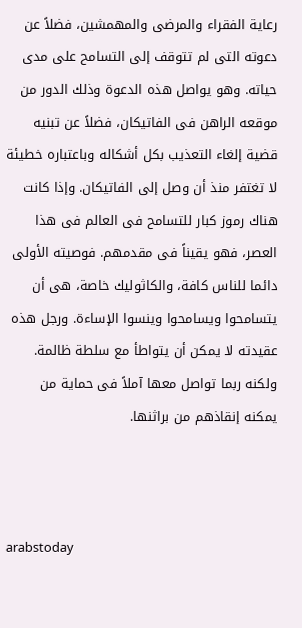رعاية الفقراء والمرضى والمهمشين، فضلاً عن دعوته التى لم تتوقف إلى التسامح على مدى حياته. وهو يواصل هذه الدعوة وذلك الدور من موقعه الراهن فى الفاتيكان، فضلاً عن تبنيه قضية إلغاء التعذيب بكل أشكاله وباعتباره خطيئة لا تغتفر منذ أن وصل إلى الفاتيكان. وإذا كانت هناك رموز كبار للتسامح فى العالم فى هذا العصر، فهو يقيناً فى مقدمهم. فوصيته الأولى دائما للناس كافة، والكاثوليك خاصة، هى أن يتسامحوا ويسامحوا وينسوا الإساءة. ورجل هذه عقيدته لا يمكن أن يتواطأ مع سلطة ظالمة. ولكنه ربما تواصل معها آملاً فى حماية من يمكنه إنقاذهم من براثنها.



arabstoday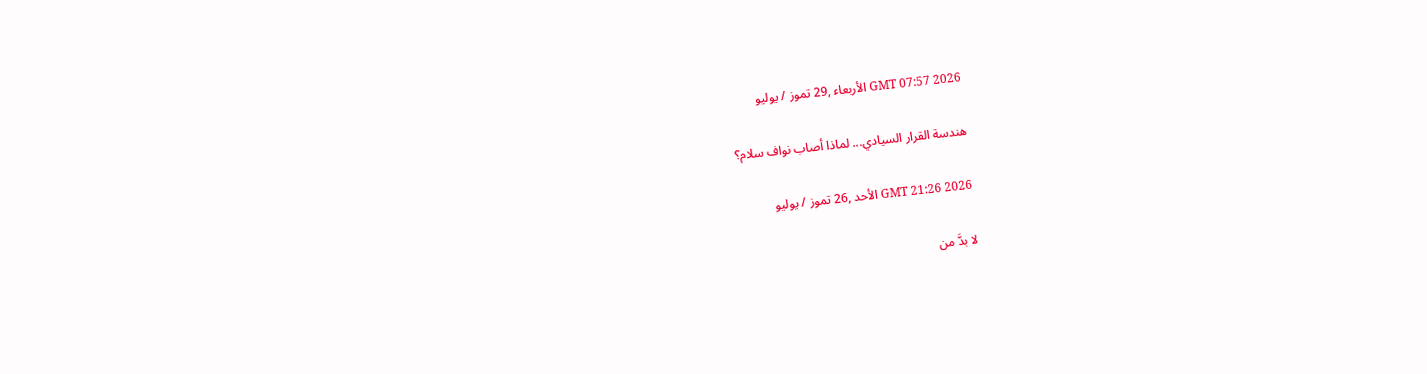GMT 07:57 2026 الأربعاء ,29 تموز / يوليو

هندسة القرار السيادي... لماذا أصاب نواف سلام؟

GMT 21:26 2026 الأحد ,26 تموز / يوليو

لا بدَّ من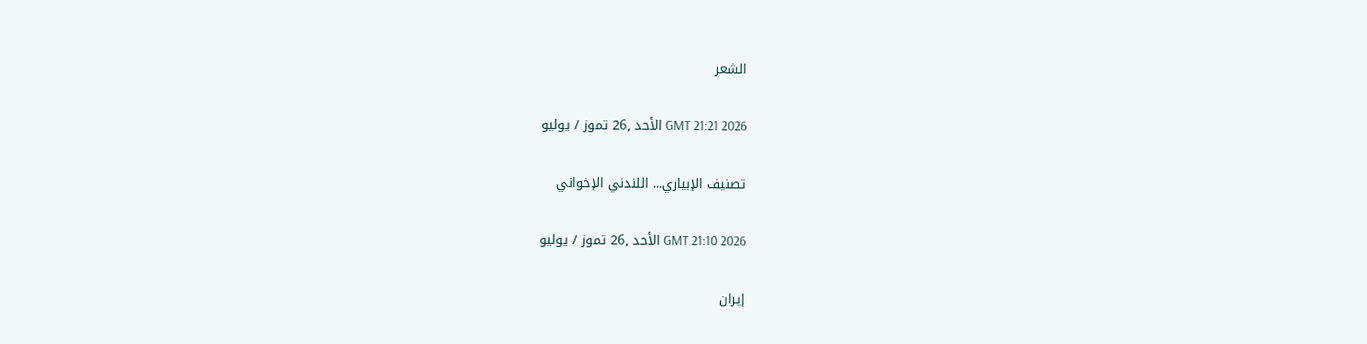الشعر

GMT 21:21 2026 الأحد ,26 تموز / يوليو

تصنيف الإبياري... اللندني الإخواني

GMT 21:10 2026 الأحد ,26 تموز / يوليو

إيران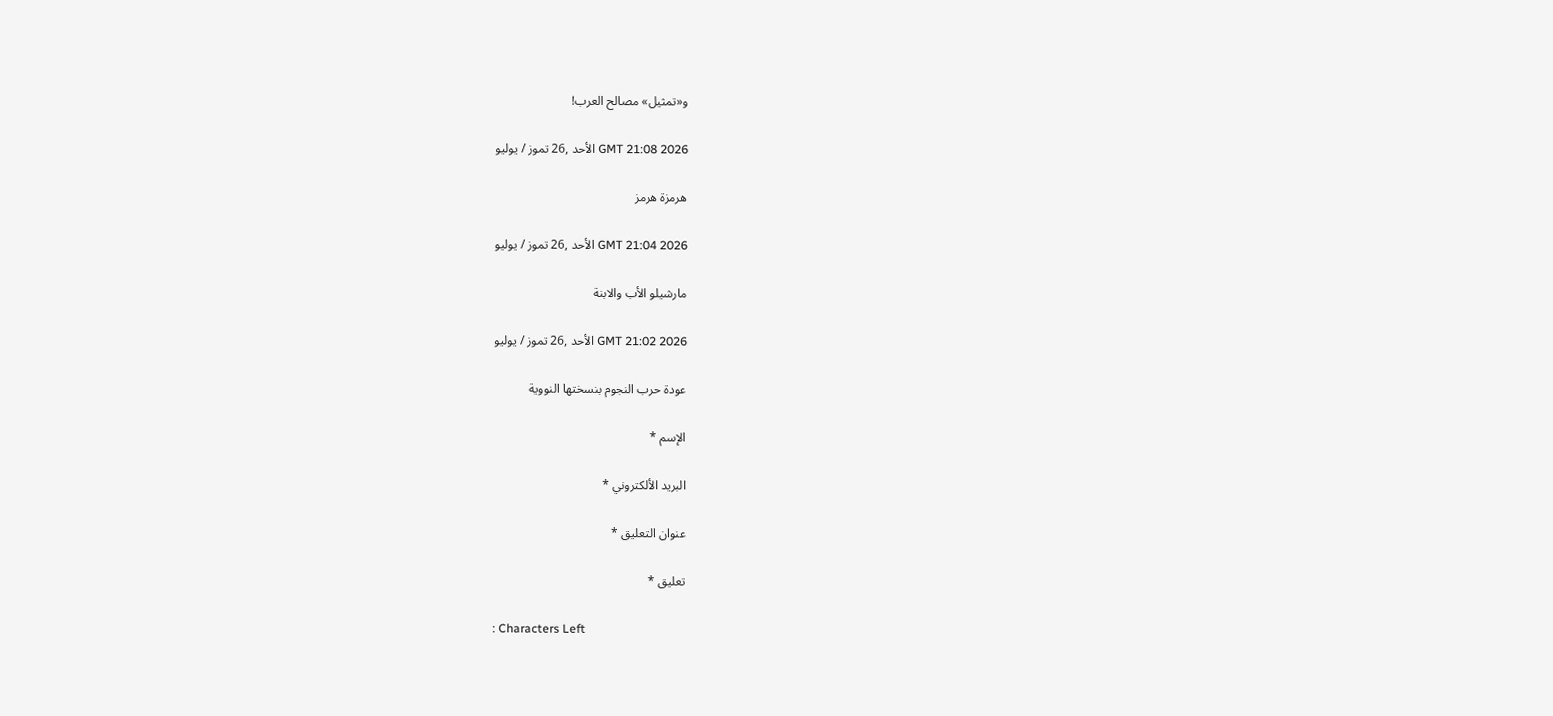و«تمثيل» مصالح العرب!

GMT 21:08 2026 الأحد ,26 تموز / يوليو

هرمزة هرمز

GMT 21:04 2026 الأحد ,26 تموز / يوليو

مارشيلو الأب والابنة

GMT 21:02 2026 الأحد ,26 تموز / يوليو

عودة حرب النجوم بنسختها النووية

الإسم *

البريد الألكتروني *

عنوان التعليق *

تعليق *

: Characters Left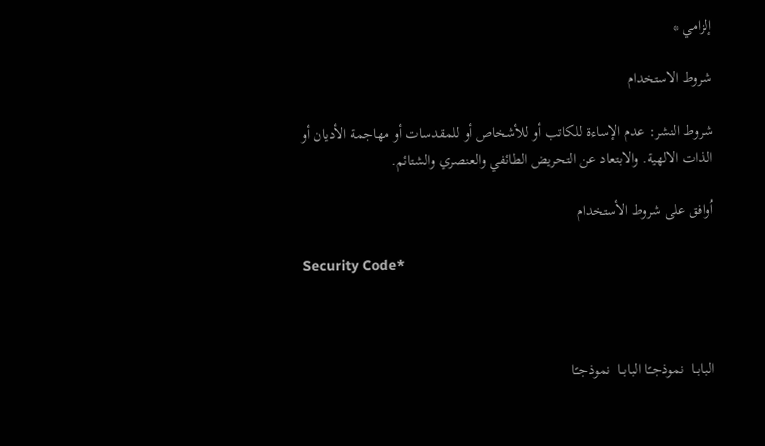إلزامي *

شروط الاستخدام

شروط النشر: عدم الإساءة للكاتب أو للأشخاص أو للمقدسات أو مهاجمة الأديان أو الذات الالهية. والابتعاد عن التحريض الطائفي والعنصري والشتائم.

اُوافق على شروط الأستخدام

Security Code*



البابــا  نموذجــًا البابــا  نموذجــًا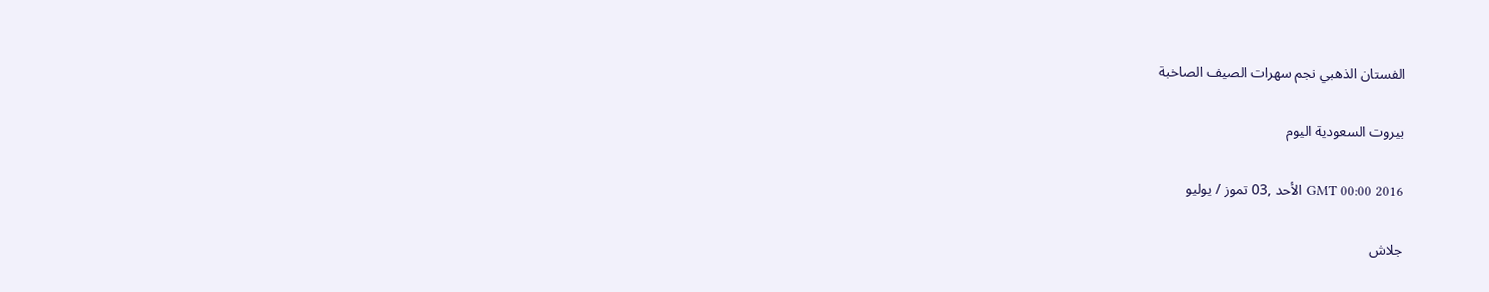الفستان الذهبي نجم سهرات الصيف الصاخبة

بيروت السعودية اليوم

GMT 00:00 2016 الأحد ,03 تموز / يوليو

جلاش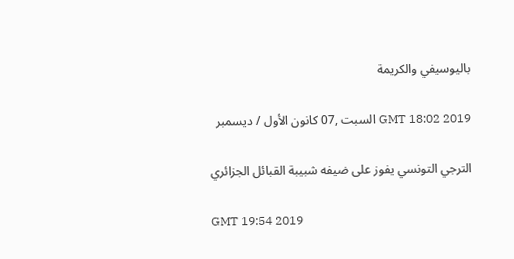باليوسيفي والكريمة

GMT 18:02 2019 السبت ,07 كانون الأول / ديسمبر

الترجي التونسي يفوز على ضيفه شبيبة القبائل الجزائري

GMT 19:54 2019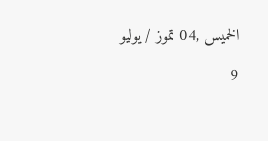الخميس ,04 تموز / يوليو

9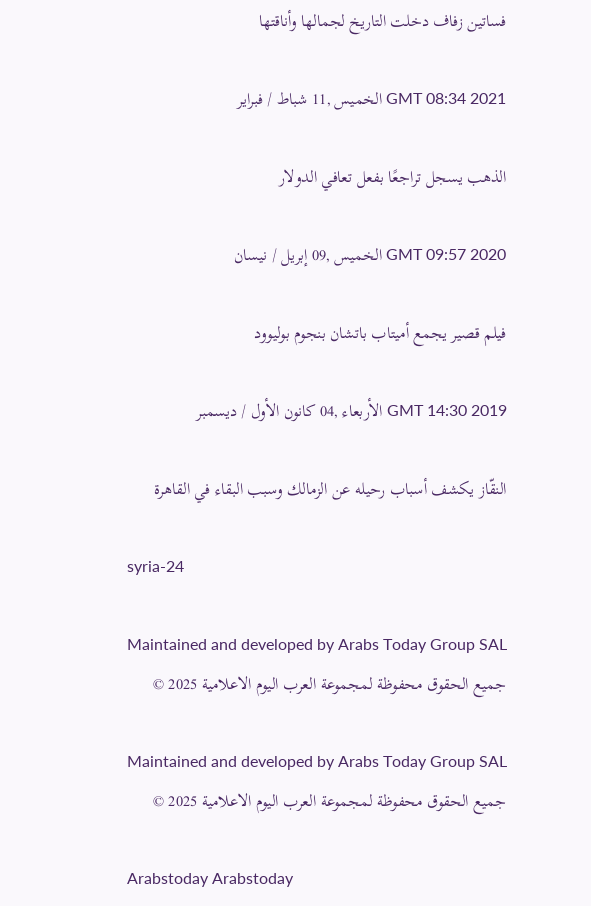فساتين زفاف دخلت التاريخ لجمالها وأناقتها

GMT 08:34 2021 الخميس ,11 شباط / فبراير

الذهب يسجل تراجعًا بفعل تعافي الدولار

GMT 09:57 2020 الخميس ,09 إبريل / نيسان

فيلم قصير يجمع أميتاب باتشان بنجوم بوليوود

GMT 14:30 2019 الأربعاء ,04 كانون الأول / ديسمبر

النقّاز يكشف أسباب رحيله عن الزمالك وسبب البقاء في القاهرة

syria-24

Maintained and developed by Arabs Today Group SAL
جميع الحقوق محفوظة لمجموعة العرب اليوم الاعلامية 2025 ©

Maintained and developed by Arabs Today Group SAL
جميع الحقوق محفوظة لمجموعة العرب اليوم الاعلامية 2025 ©

Arabstoday Arabstoday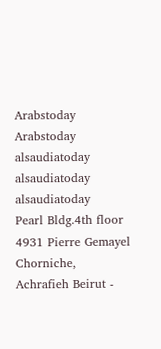Arabstoday Arabstoday
alsaudiatoday alsaudiatoday alsaudiatoday
Pearl Bldg.4th floor 4931 Pierre Gemayel Chorniche, Achrafieh Beirut -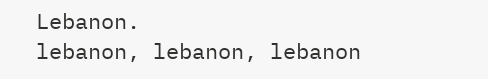Lebanon.
lebanon, lebanon, lebanon